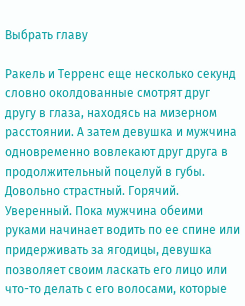Выбрать главу

Ракель и Терренс еще несколько секунд словно околдованные смотрят друг другу в глаза, находясь на мизерном расстоянии. А затем девушка и мужчина одновременно вовлекают друг друга в продолжительный поцелуй в губы. Довольно страстный. Горячий. Уверенный. Пока мужчина обеими руками начинает водить по ее спине или придерживать за ягодицы, девушка позволяет своим ласкать его лицо или что-то делать с его волосами, которые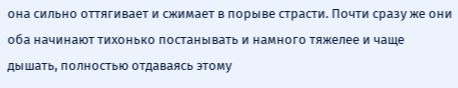она сильно оттягивает и сжимает в порыве страсти. Почти сразу же они оба начинают тихонько постанывать и намного тяжелее и чаще дышать, полностью отдаваясь этому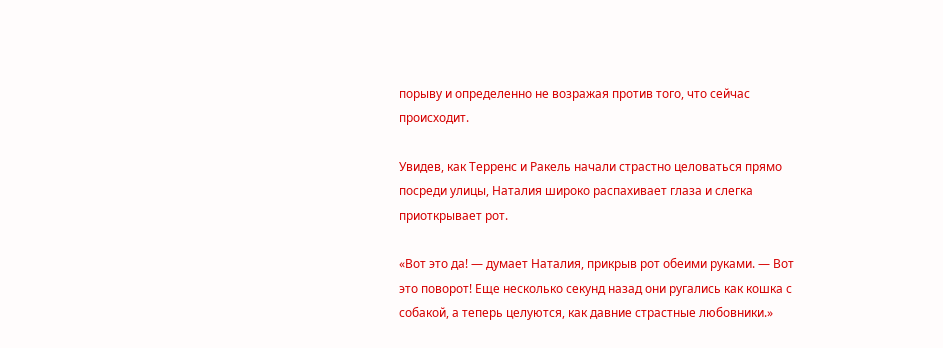порыву и определенно не возражая против того, что сейчас происходит.

Увидев, как Терренс и Ракель начали страстно целоваться прямо посреди улицы, Наталия широко распахивает глаза и слегка приоткрывает рот.

«Вот это да! — думает Наталия, прикрыв рот обеими руками. — Вот это поворот! Еще несколько секунд назад они ругались как кошка с собакой, а теперь целуются, как давние страстные любовники.»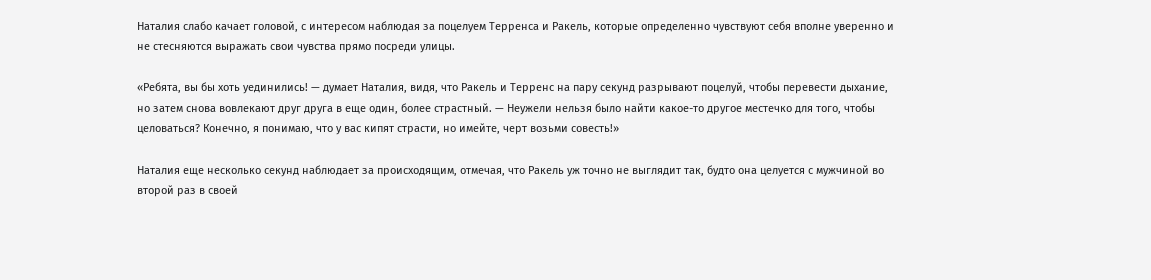Наталия слабо качает головой, с интересом наблюдая за поцелуем Терренса и Ракель, которые определенно чувствуют себя вполне уверенно и не стесняются выражать свои чувства прямо посреди улицы.

«Ребята, вы бы хоть уединились! — думает Наталия, видя, что Ракель и Терренс на пару секунд разрывают поцелуй, чтобы перевести дыхание, но затем снова вовлекают друг друга в еще один, более страстный. — Неужели нельзя было найти какое-то другое местечко для того, чтобы целоваться? Конечно, я понимаю, что у вас кипят страсти, но имейте, черт возьми совесть!»

Наталия еще несколько секунд наблюдает за происходящим, отмечая, что Ракель уж точно не выглядит так, будто она целуется с мужчиной во второй раз в своей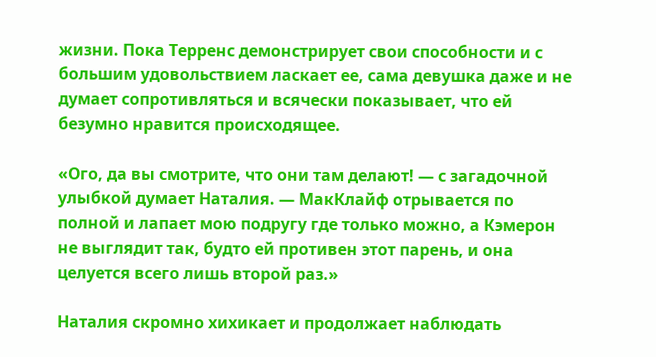жизни. Пока Терренс демонстрирует свои способности и с большим удовольствием ласкает ее, сама девушка даже и не думает сопротивляться и всячески показывает, что ей безумно нравится происходящее.

«Ого, да вы смотрите, что они там делают! — с загадочной улыбкой думает Наталия. — МакКлайф отрывается по полной и лапает мою подругу где только можно, а Кэмерон не выглядит так, будто ей противен этот парень, и она целуется всего лишь второй раз.»

Наталия скромно хихикает и продолжает наблюдать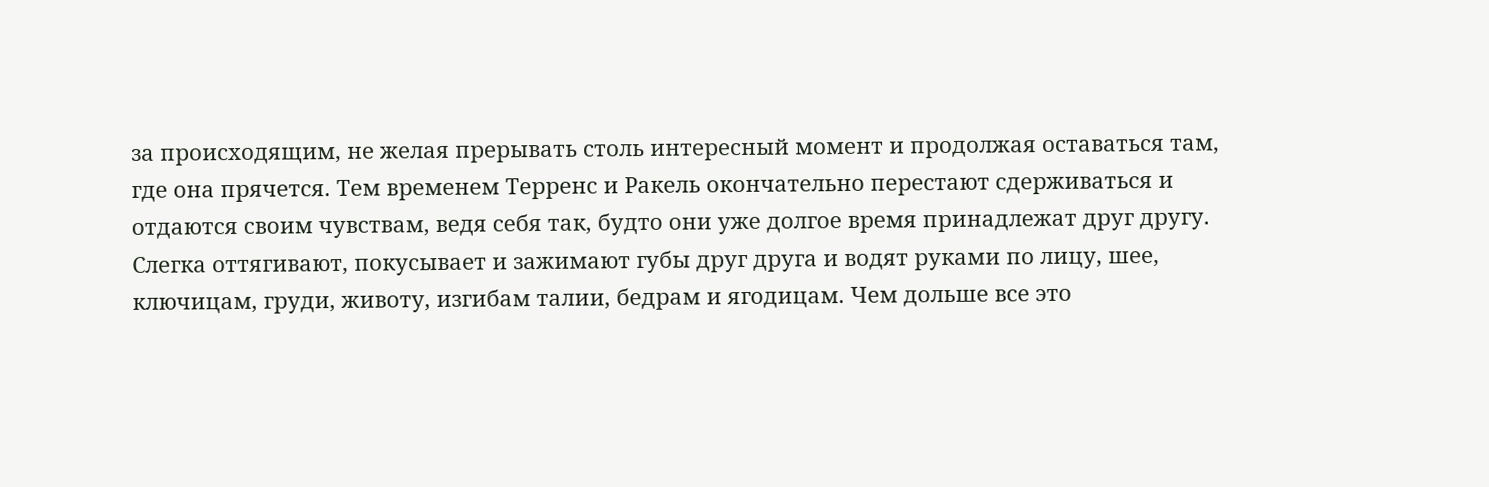за происходящим, не желая прерывать столь интересный момент и продолжая оставаться там, где она прячется. Тем временем Терренс и Ракель окончательно перестают сдерживаться и отдаются своим чувствам, ведя себя так, будто они уже долгое время принадлежат друг другу. Слегка оттягивают, покусывает и зажимают губы друг друга и водят руками по лицу, шее, ключицам, груди, животу, изгибам талии, бедрам и ягодицам. Чем дольше все это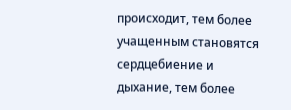происходит, тем более учащенным становятся сердцебиение и дыхание, тем более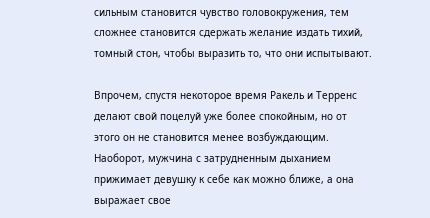сильным становится чувство головокружения, тем сложнее становится сдержать желание издать тихий, томный стон, чтобы выразить то, что они испытывают.

Впрочем, спустя некоторое время Ракель и Терренс делают свой поцелуй уже более спокойным, но от этого он не становится менее возбуждающим. Наоборот, мужчина с затрудненным дыханием прижимает девушку к себе как можно ближе, а она выражает свое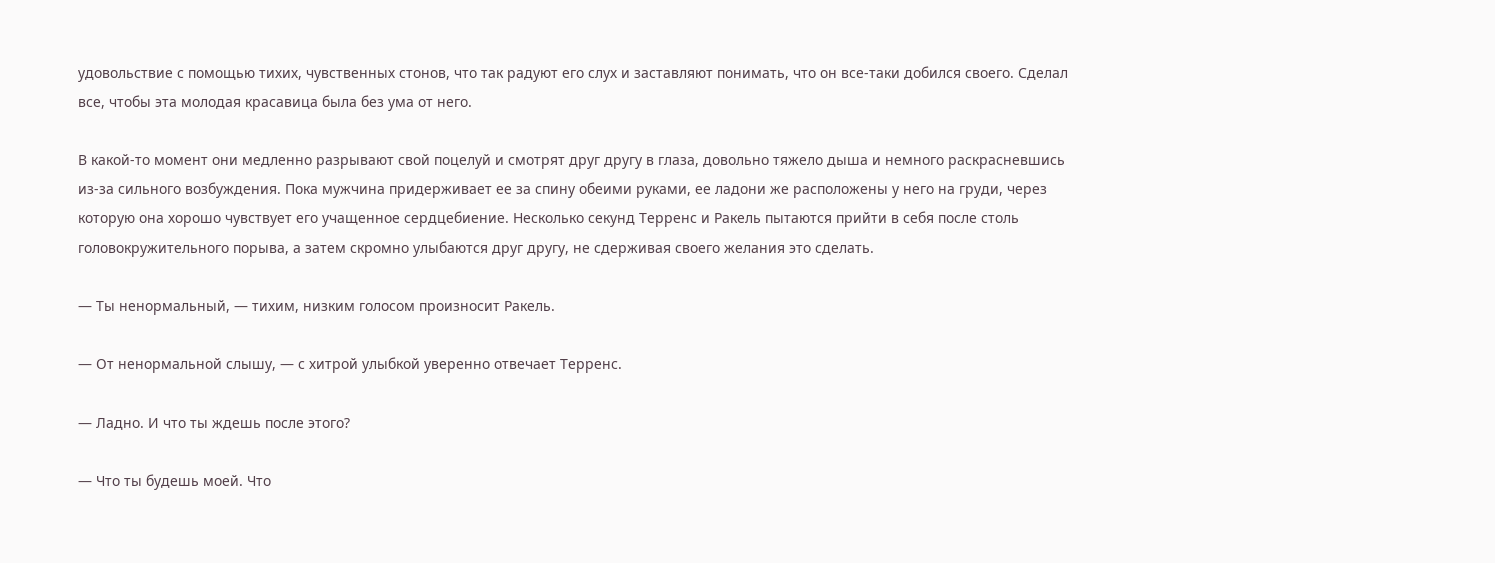удовольствие с помощью тихих, чувственных стонов, что так радуют его слух и заставляют понимать, что он все-таки добился своего. Сделал все, чтобы эта молодая красавица была без ума от него.

В какой-то момент они медленно разрывают свой поцелуй и смотрят друг другу в глаза, довольно тяжело дыша и немного раскрасневшись из-за сильного возбуждения. Пока мужчина придерживает ее за спину обеими руками, ее ладони же расположены у него на груди, через которую она хорошо чувствует его учащенное сердцебиение. Несколько секунд Терренс и Ракель пытаются прийти в себя после столь головокружительного порыва, а затем скромно улыбаются друг другу, не сдерживая своего желания это сделать.

— Ты ненормальный, — тихим, низким голосом произносит Ракель.

— От ненормальной слышу, — с хитрой улыбкой уверенно отвечает Терренс.

— Ладно. И что ты ждешь после этого?

— Что ты будешь моей. Что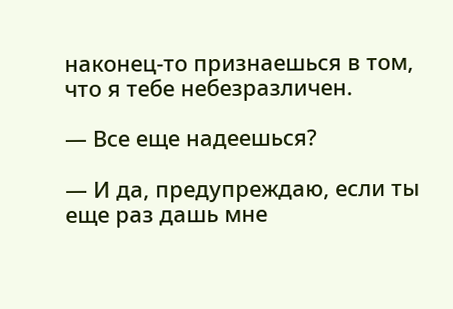наконец-то признаешься в том, что я тебе небезразличен.

— Все еще надеешься?

— И да, предупреждаю, если ты еще раз дашь мне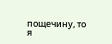пощечину, то я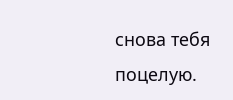снова тебя поцелую.